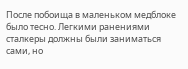После побоища в маленьком медблоке было тесно. Легкими ранениями сталкеры должны были заниматься сами, но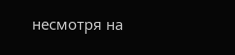несмотря на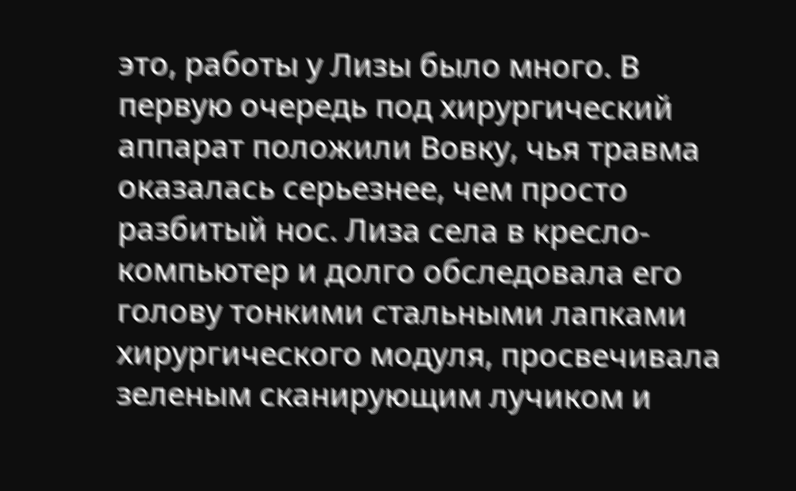это, работы у Лизы было много. В первую очередь под хирургический аппарат положили Вовку, чья травма оказалась серьезнее, чем просто разбитый нос. Лиза села в кресло-компьютер и долго обследовала его голову тонкими стальными лапками хирургического модуля, просвечивала зеленым сканирующим лучиком и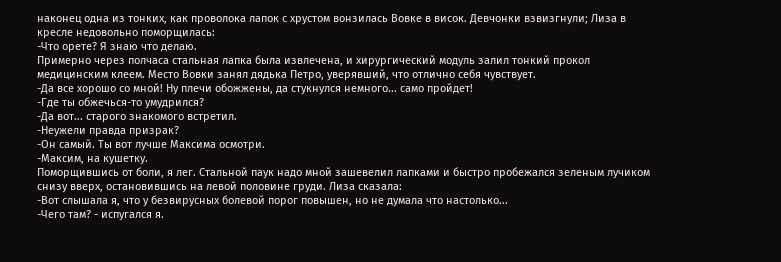наконец одна из тонких, как проволока лапок с хрустом вонзилась Вовке в висок. Девчонки взвизгнули; Лиза в кресле недовольно поморщилась:
-Что орете? Я знаю что делаю.
Примерно через полчаса стальная лапка была извлечена, и хирургический модуль залил тонкий прокол медицинским клеем. Место Вовки занял дядька Петро, уверявший, что отлично себя чувствует.
-Да все хорошо со мной! Ну плечи обожжены, да стукнулся немного... само пройдет!
-Где ты обжечься-то умудрился?
-Да вот... старого знакомого встретил.
-Неужели правда призрак?
-Он самый. Ты вот лучше Максима осмотри.
-Максим, на кушетку.
Поморщившись от боли, я лег. Стальной паук надо мной зашевелил лапками и быстро пробежался зеленым лучиком снизу вверх, остановившись на левой половине груди. Лиза сказала:
-Вот слышала я, что у безвирусных болевой порог повышен, но не думала что настолько...
-Чего там? - испугался я.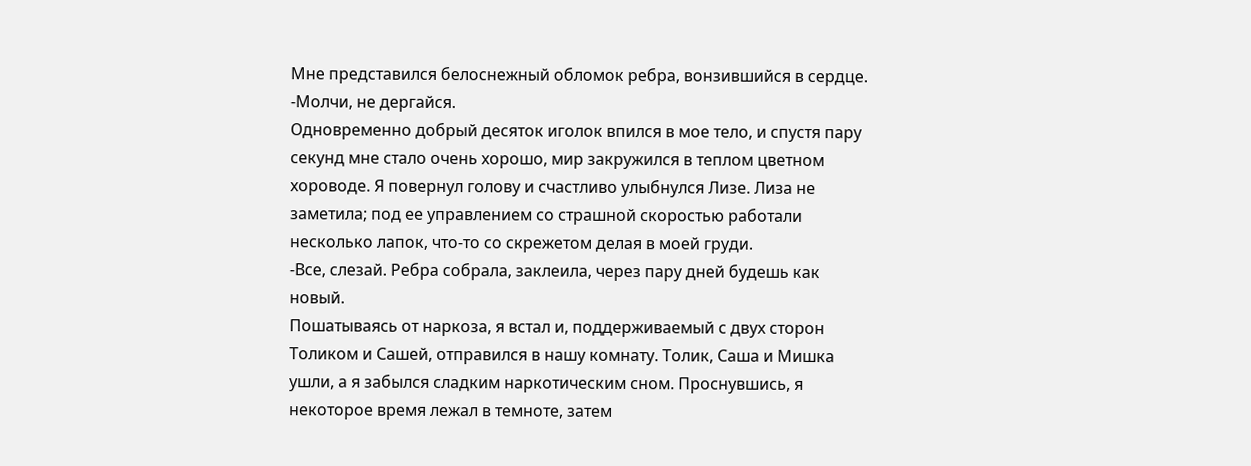Мне представился белоснежный обломок ребра, вонзившийся в сердце.
-Молчи, не дергайся.
Одновременно добрый десяток иголок впился в мое тело, и спустя пару секунд мне стало очень хорошо, мир закружился в теплом цветном хороводе. Я повернул голову и счастливо улыбнулся Лизе. Лиза не заметила; под ее управлением со страшной скоростью работали несколько лапок, что-то со скрежетом делая в моей груди.
-Все, слезай. Ребра собрала, заклеила, через пару дней будешь как новый.
Пошатываясь от наркоза, я встал и, поддерживаемый с двух сторон Толиком и Сашей, отправился в нашу комнату. Толик, Саша и Мишка ушли, а я забылся сладким наркотическим сном. Проснувшись, я некоторое время лежал в темноте, затем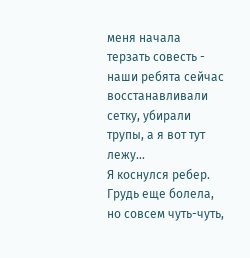меня начала терзать совесть - наши ребята сейчас восстанавливали сетку, убирали трупы, а я вот тут лежу...
Я коснулся ребер. Грудь еще болела, но совсем чуть-чуть,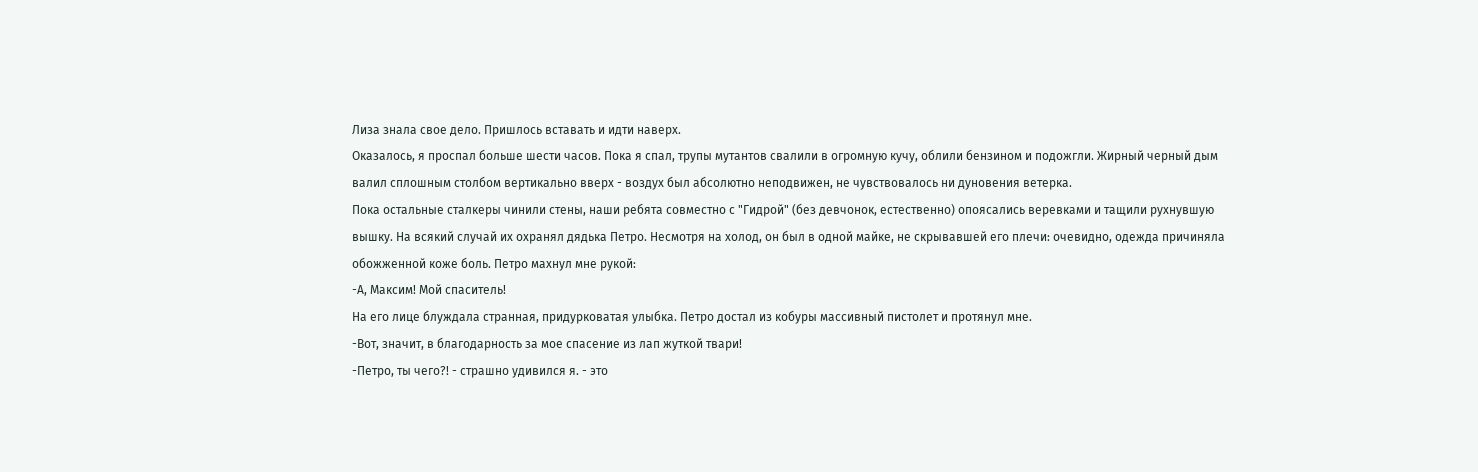Лиза знала свое дело. Пришлось вставать и идти наверх.
Оказалось, я проспал больше шести часов. Пока я спал, трупы мутантов свалили в огромную кучу, облили бензином и подожгли. Жирный черный дым валил сплошным столбом вертикально вверх - воздух был абсолютно неподвижен, не чувствовалось ни дуновения ветерка.
Пока остальные сталкеры чинили стены, наши ребята совместно с "Гидрой" (без девчонок, естественно) опоясались веревками и тащили рухнувшую вышку. На всякий случай их охранял дядька Петро. Несмотря на холод, он был в одной майке, не скрывавшей его плечи: очевидно, одежда причиняла обожженной коже боль. Петро махнул мне рукой:
-А, Максим! Мой спаситель!
На его лице блуждала странная, придурковатая улыбка. Петро достал из кобуры массивный пистолет и протянул мне.
-Вот, значит, в благодарность за мое спасение из лап жуткой твари!
-Петро, ты чего?! - страшно удивился я. - это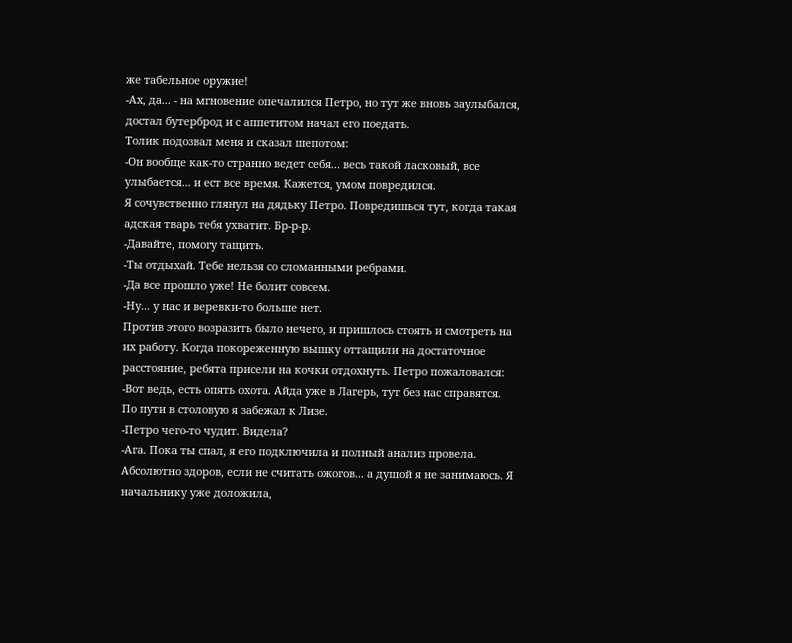же табельное оружие!
-Ах, да... - на мгновение опечалился Петро, но тут же вновь заулыбался, достал бутерброд и с аппетитом начал его поедать.
Толик подозвал меня и сказал шепотом:
-Он вообще как-то странно ведет себя... весь такой ласковый, все улыбается... и ест все время. Кажется, умом повредился.
Я сочувственно глянул на дядьку Петро. Повредишься тут, когда такая адская тварь тебя ухватит. Бр-р-р.
-Давайте, помогу тащить.
-Ты отдыхай. Тебе нельзя со сломанными ребрами.
-Да все прошло уже! Не болит совсем.
-Ну... у нас и веревки-то больше нет.
Против этого возразить было нечего, и пришлось стоять и смотреть на их работу. Когда покореженную вышку оттащили на достаточное расстояние, ребята присели на кочки отдохнуть. Петро пожаловался:
-Вот ведь, есть опять охота. Айда уже в Лагерь, тут без нас справятся.
По пути в столовую я забежал к Лизе.
-Петро чего-то чудит. Видела?
-Ага. Пока ты спал, я его подключила и полный анализ провела. Абсолютно здоров, если не считать ожогов... а душой я не занимаюсь. Я начальнику уже доложила,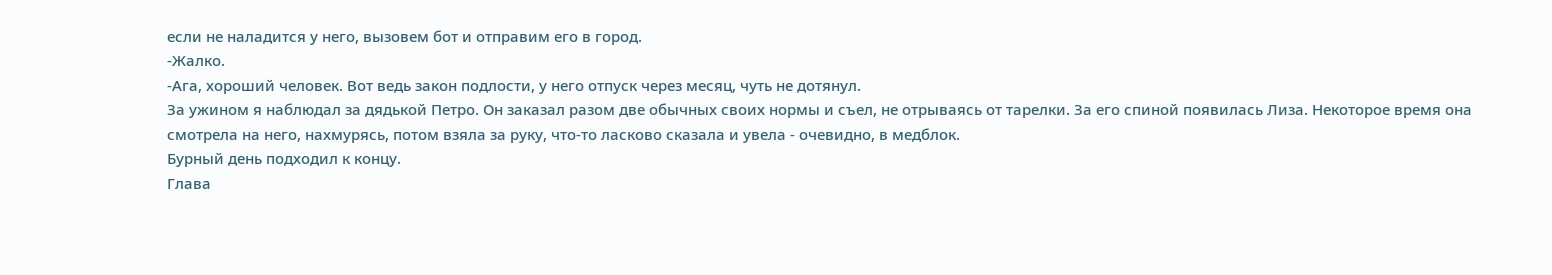если не наладится у него, вызовем бот и отправим его в город.
-Жалко.
-Ага, хороший человек. Вот ведь закон подлости, у него отпуск через месяц, чуть не дотянул.
За ужином я наблюдал за дядькой Петро. Он заказал разом две обычных своих нормы и съел, не отрываясь от тарелки. За его спиной появилась Лиза. Некоторое время она смотрела на него, нахмурясь, потом взяла за руку, что-то ласково сказала и увела - очевидно, в медблок.
Бурный день подходил к концу.
Глава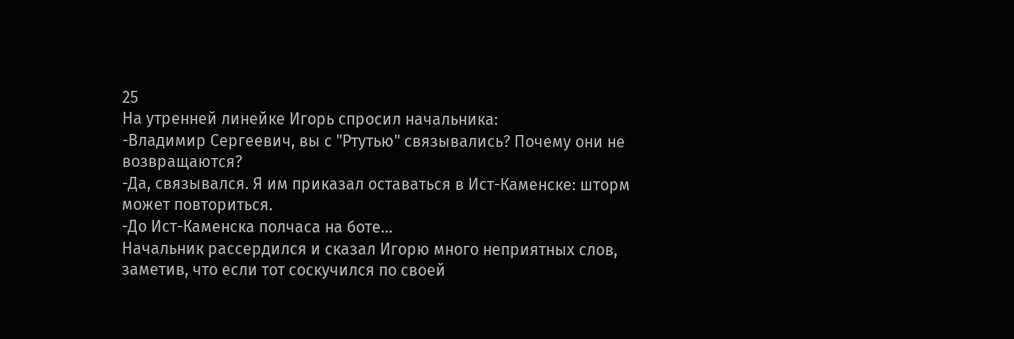25
На утренней линейке Игорь спросил начальника:
-Владимир Сергеевич, вы с "Ртутью" связывались? Почему они не возвращаются?
-Да, связывался. Я им приказал оставаться в Ист-Каменске: шторм может повториться.
-До Ист-Каменска полчаса на боте...
Начальник рассердился и сказал Игорю много неприятных слов, заметив, что если тот соскучился по своей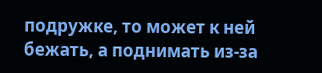подружке, то может к ней бежать, а поднимать из-за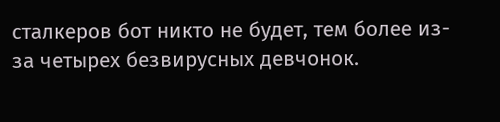сталкеров бот никто не будет, тем более из-за четырех безвирусных девчонок.